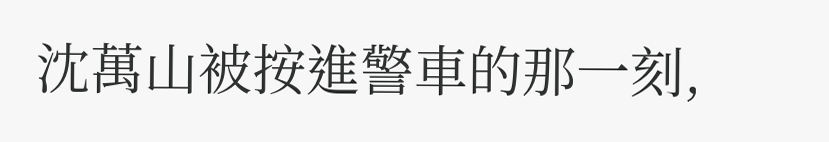沈萬山被按進警車的那一刻,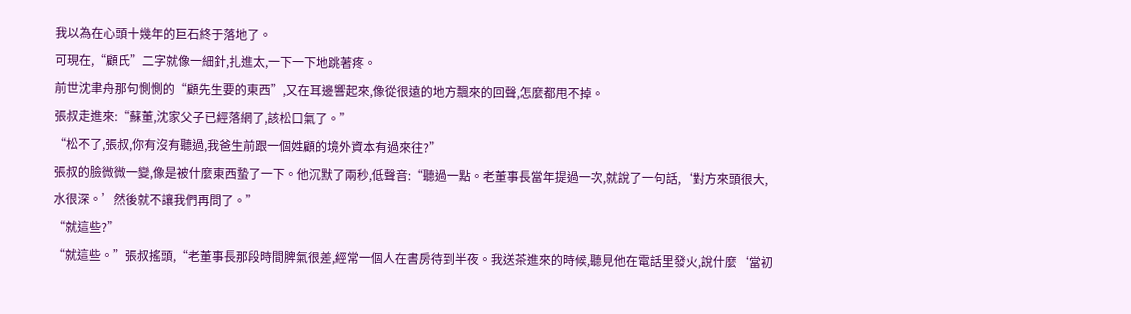我以為在心頭十幾年的巨石終于落地了。
可現在,“顧氏”二字就像一細針,扎進太,一下一下地跳著疼。
前世沈聿舟那句惻惻的“顧先生要的東西”,又在耳邊響起來,像從很遠的地方飄來的回聲,怎麼都甩不掉。
張叔走進來:“蘇董,沈家父子已經落網了,該松口氣了。”
“松不了,張叔,你有沒有聽過,我爸生前跟一個姓顧的境外資本有過來往?”
張叔的臉微微一變,像是被什麼東西蟄了一下。他沉默了兩秒,低聲音:“聽過一點。老董事長當年提過一次,就說了一句話,‘對方來頭很大,水很深。’然後就不讓我們再問了。”
“就這些?”
“就這些。”張叔搖頭,“老董事長那段時間脾氣很差,經常一個人在書房待到半夜。我送茶進來的時候,聽見他在電話里發火,說什麼‘當初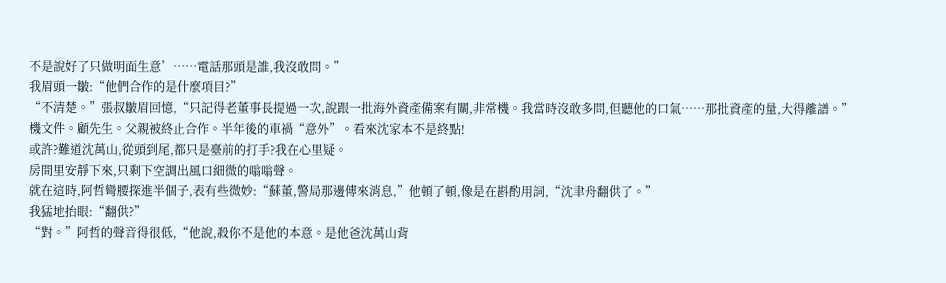不是說好了只做明面生意’……電話那頭是誰,我沒敢問。”
我眉頭一皺:“他們合作的是什麼項目?”
“不清楚。”張叔皺眉回憶,“只記得老董事長提過一次,說跟一批海外資產備案有關,非常機。我當時沒敢多問,但聽他的口氣……那批資產的量,大得離譜。”
機文件。顧先生。父親被終止合作。半年後的車禍“意外”。看來沈家本不是終點!
或許?難道沈萬山,從頭到尾,都只是臺前的打手?我在心里疑。
房間里安靜下來,只剩下空調出風口細微的嗡嗡聲。
就在這時,阿哲彎腰探進半個子,表有些微妙:“蘇董,警局那邊傳來消息,”他頓了頓,像是在斟酌用詞,“沈聿舟翻供了。”
我猛地抬眼:“翻供?”
“對。”阿哲的聲音得很低,“他說,殺你不是他的本意。是他爸沈萬山背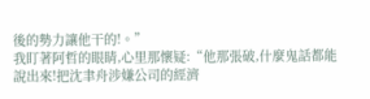後的勢力讓他干的!。”
我盯著阿哲的眼睛,心里那懷疑:“他那張破,什麼鬼話都能說出來!把沈聿舟涉嫌公司的經濟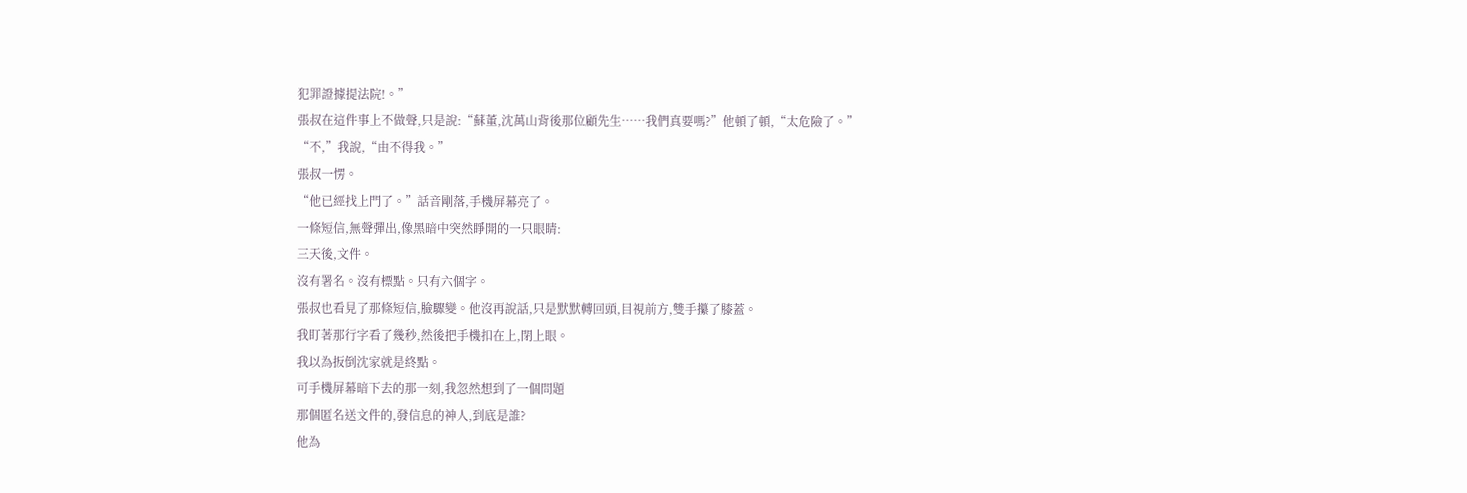犯罪證據提法院!。”
張叔在這件事上不做聲,只是說:“蘇董,沈萬山背後那位顧先生……我們真要嗎?”他頓了頓,“太危險了。”
“不,”我說,“由不得我。”
張叔一愣。
“他已經找上門了。”話音剛落,手機屏幕亮了。
一條短信,無聲彈出,像黑暗中突然睜開的一只眼睛:
三天後,文件。
沒有署名。沒有標點。只有六個字。
張叔也看見了那條短信,臉驟變。他沒再說話,只是默默轉回頭,目視前方,雙手攥了膝蓋。
我盯著那行字看了幾秒,然後把手機扣在上,閉上眼。
我以為扳倒沈家就是終點。
可手機屏幕暗下去的那一刻,我忽然想到了一個問題
那個匿名送文件的,發信息的神人,到底是誰?
他為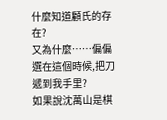什麼知道顧氏的存在?
又為什麼……偏偏選在這個時候,把刀遞到我手里?
如果說沈萬山是棋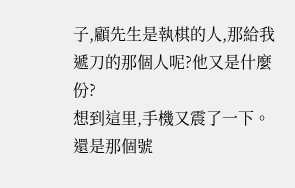子,顧先生是執棋的人,那給我遞刀的那個人呢?他又是什麼份?
想到這里,手機又震了一下。
還是那個號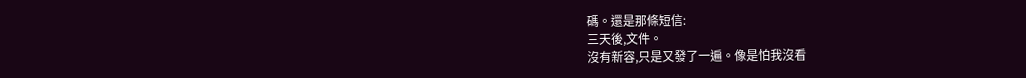碼。還是那條短信:
三天後,文件。
沒有新容,只是又發了一遍。像是怕我沒看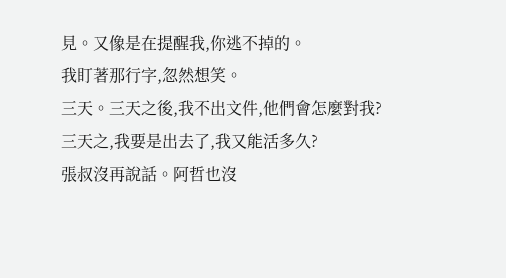見。又像是在提醒我,你逃不掉的。
我盯著那行字,忽然想笑。
三天。三天之後,我不出文件,他們會怎麼對我?
三天之,我要是出去了,我又能活多久?
張叔沒再說話。阿哲也沒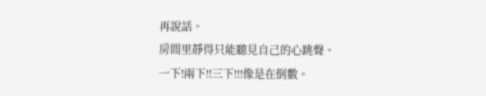再說話。
房間里靜得只能聽見自己的心跳聲。
一下!兩下!!三下!!!像是在倒數。